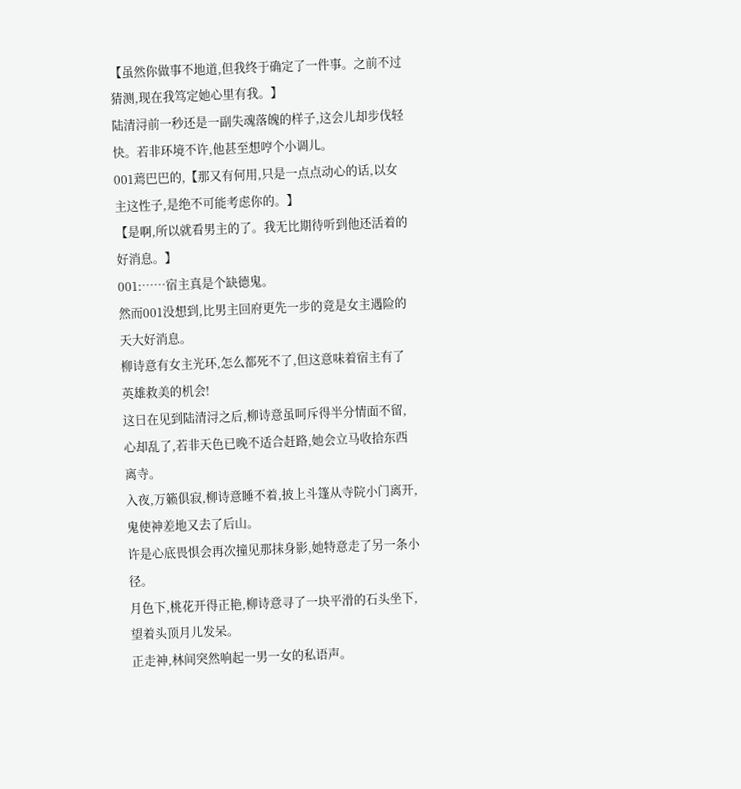【虽然你做事不地道,但我终于确定了一件事。之前不过猜测,现在我笃定她心里有我。】
陆清浔前一秒还是一副失魂落魄的样子,这会儿却步伐轻快。若非环境不许,他甚至想哼个小调儿。
001蔫巴巴的,【那又有何用,只是一点点动心的话,以女主这性子,是绝不可能考虑你的。】
【是啊,所以就看男主的了。我无比期待听到他还活着的好消息。】
001:……宿主真是个缺德鬼。
然而001没想到,比男主回府更先一步的竟是女主遇险的天大好消息。
柳诗意有女主光环,怎么都死不了,但这意味着宿主有了英雄救美的机会!
这日在见到陆清浔之后,柳诗意虽呵斥得半分情面不留,心却乱了,若非天色已晚不适合赶路,她会立马收拾东西离寺。
入夜,万籁俱寂,柳诗意睡不着,披上斗篷从寺院小门离开,鬼使神差地又去了后山。
许是心底畏惧会再次撞见那抹身影,她特意走了另一条小径。
月色下,桃花开得正艳,柳诗意寻了一块平滑的石头坐下,望着头顶月儿发呆。
正走神,林间突然响起一男一女的私语声。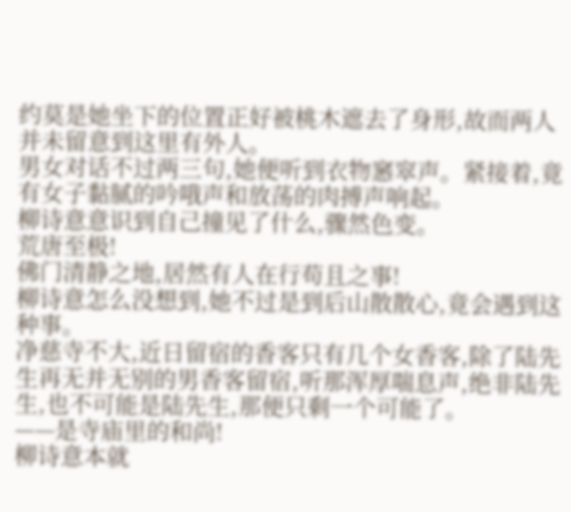约莫是她坐下的位置正好被桃木遮去了身形,故而两人并未留意到这里有外人。
男女对话不过两三句,她便听到衣物窸窣声。紧接着,竟有女子黏腻的吟哦声和放荡的肉搏声响起。
柳诗意意识到自己撞见了什么,骤然色变。
荒唐至极!
佛门清静之地,居然有人在行苟且之事!
柳诗意怎么没想到,她不过是到后山散散心,竟会遇到这种事。
净慈寺不大,近日留宿的香客只有几个女香客,除了陆先生再无并无别的男香客留宿,听那浑厚喘息声,绝非陆先生,也不可能是陆先生,那便只剩一个可能了。
——是寺庙里的和尚!
柳诗意本就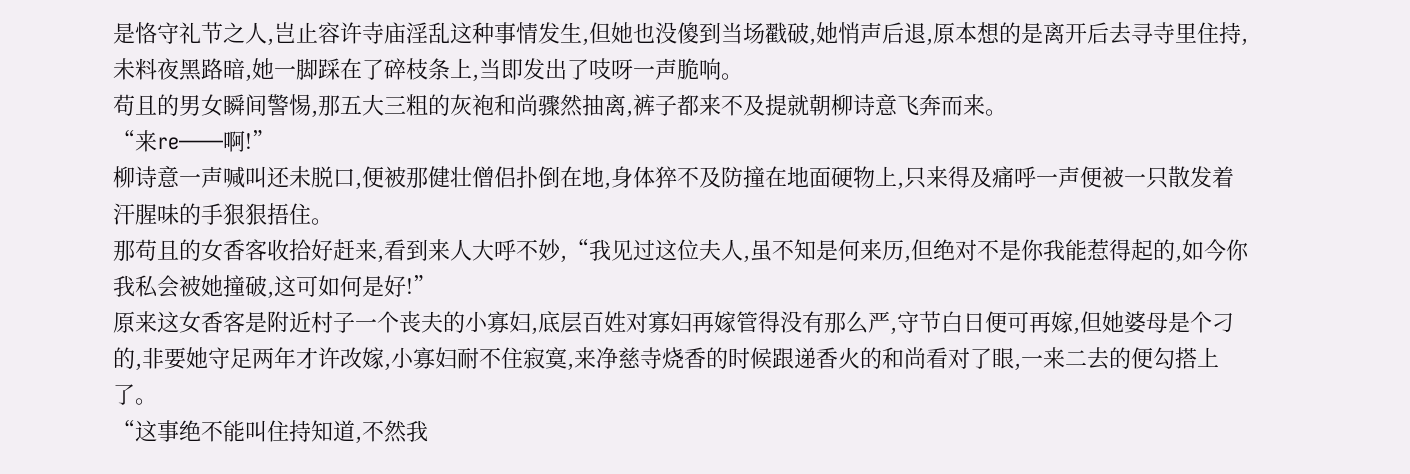是恪守礼节之人,岂止容许寺庙淫乱这种事情发生,但她也没傻到当场戳破,她悄声后退,原本想的是离开后去寻寺里住持,未料夜黑路暗,她一脚踩在了碎枝条上,当即发出了吱呀一声脆响。
苟且的男女瞬间警惕,那五大三粗的灰袍和尚骤然抽离,裤子都来不及提就朝柳诗意飞奔而来。
“来re——啊!”
柳诗意一声喊叫还未脱口,便被那健壮僧侣扑倒在地,身体猝不及防撞在地面硬物上,只来得及痛呼一声便被一只散发着汗腥味的手狠狠捂住。
那苟且的女香客收拾好赶来,看到来人大呼不妙,“我见过这位夫人,虽不知是何来历,但绝对不是你我能惹得起的,如今你我私会被她撞破,这可如何是好!”
原来这女香客是附近村子一个丧夫的小寡妇,底层百姓对寡妇再嫁管得没有那么严,守节白日便可再嫁,但她婆母是个刁的,非要她守足两年才许改嫁,小寡妇耐不住寂寞,来净慈寺烧香的时候跟递香火的和尚看对了眼,一来二去的便勾搭上了。
“这事绝不能叫住持知道,不然我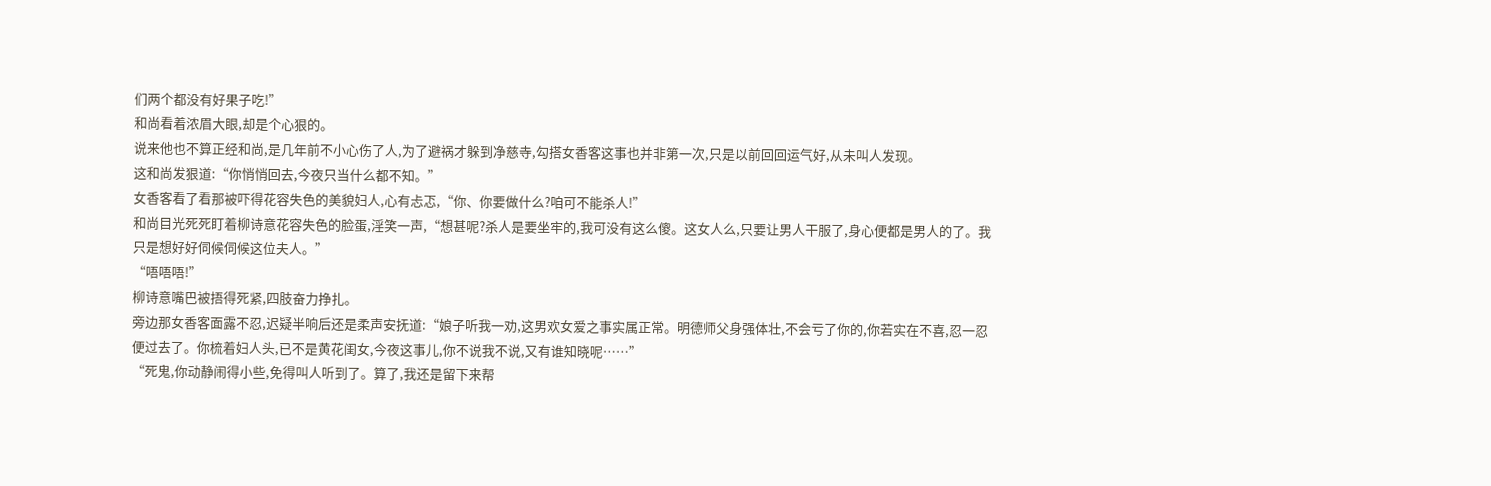们两个都没有好果子吃!”
和尚看着浓眉大眼,却是个心狠的。
说来他也不算正经和尚,是几年前不小心伤了人,为了避祸才躲到净慈寺,勾搭女香客这事也并非第一次,只是以前回回运气好,从未叫人发现。
这和尚发狠道:“你悄悄回去,今夜只当什么都不知。”
女香客看了看那被吓得花容失色的美貌妇人,心有忐忑,“你、你要做什么?咱可不能杀人!”
和尚目光死死盯着柳诗意花容失色的脸蛋,淫笑一声,“想甚呢?杀人是要坐牢的,我可没有这么傻。这女人么,只要让男人干服了,身心便都是男人的了。我只是想好好伺候伺候这位夫人。”
“唔唔唔!”
柳诗意嘴巴被捂得死紧,四肢奋力挣扎。
旁边那女香客面露不忍,迟疑半响后还是柔声安抚道:“娘子听我一劝,这男欢女爱之事实属正常。明德师父身强体壮,不会亏了你的,你若实在不喜,忍一忍便过去了。你梳着妇人头,已不是黄花闺女,今夜这事儿,你不说我不说,又有谁知晓呢……”
“死鬼,你动静闹得小些,免得叫人听到了。算了,我还是留下来帮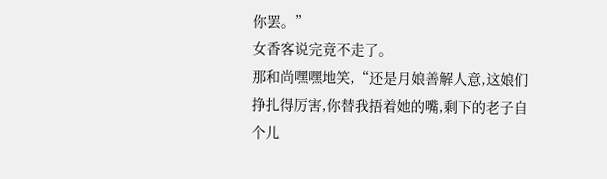你罢。”
女香客说完竟不走了。
那和尚嘿嘿地笑,“还是月娘善解人意,这娘们挣扎得厉害,你替我捂着她的嘴,剩下的老子自个儿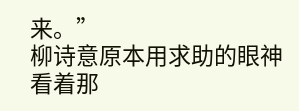来。”
柳诗意原本用求助的眼神看着那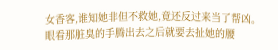女香客,谁知她非但不救她,竟还反过来当了帮凶。
眼看那脏臭的手腾出去之后就要去扯她的腰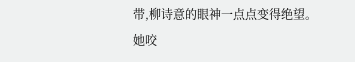带,柳诗意的眼神一点点变得绝望。
她咬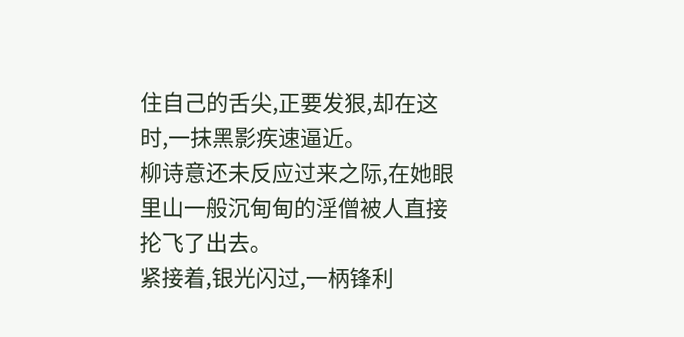住自己的舌尖,正要发狠,却在这时,一抹黑影疾速逼近。
柳诗意还未反应过来之际,在她眼里山一般沉甸甸的淫僧被人直接抡飞了出去。
紧接着,银光闪过,一柄锋利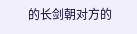的长剑朝对方的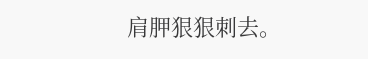肩胛狠狠刺去。